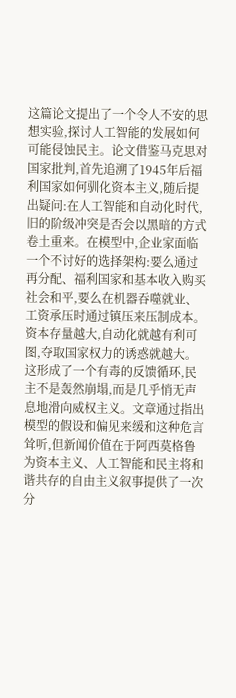这篇论文提出了一个令人不安的思想实验,探讨人工智能的发展如何可能侵蚀民主。论文借鉴马克思对国家批判,首先追溯了1945年后福利国家如何驯化资本主义,随后提出疑问:在人工智能和自动化时代,旧的阶级冲突是否会以黑暗的方式卷土重来。在模型中,企业家面临一个不讨好的选择架构:要么通过再分配、福利国家和基本收入购买社会和平,要么在机器吞噬就业、工资承压时通过镇压来压制成本。资本存量越大,自动化就越有利可图,夺取国家权力的诱惑就越大。这形成了一个有毒的反馈循环,民主不是轰然崩塌,而是几乎悄无声息地滑向威权主义。文章通过指出模型的假设和偏见来缓和这种危言耸听,但新闻价值在于阿西莫格鲁为资本主义、人工智能和民主将和谐共存的自由主义叙事提供了一次分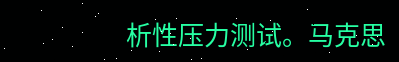析性压力测试。马克思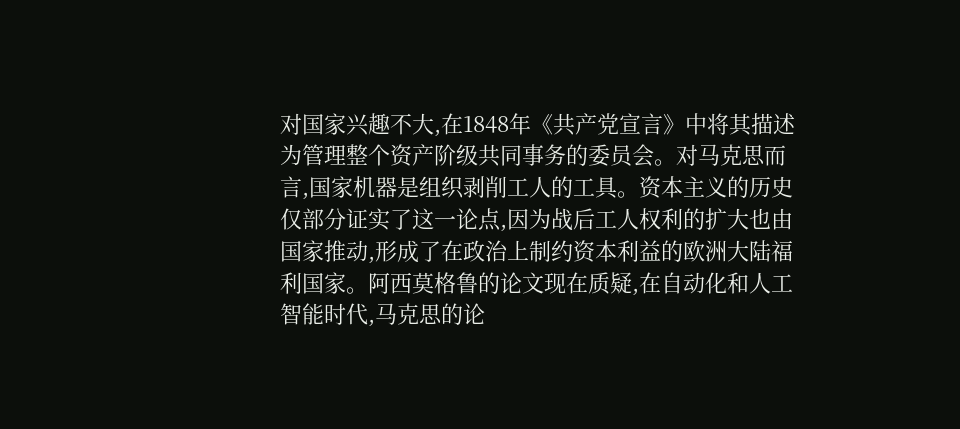对国家兴趣不大,在1848年《共产党宣言》中将其描述为管理整个资产阶级共同事务的委员会。对马克思而言,国家机器是组织剥削工人的工具。资本主义的历史仅部分证实了这一论点,因为战后工人权利的扩大也由国家推动,形成了在政治上制约资本利益的欧洲大陆福利国家。阿西莫格鲁的论文现在质疑,在自动化和人工智能时代,马克思的论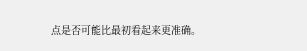点是否可能比最初看起来更准确。